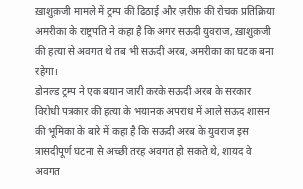ख़ाशुक़जी मामले में ट्रम्प की ढिठाई और ज़रीफ़ की रोचक प्रतिक्रिया
अमरीका के राष्ट्रपति ने कहा है कि अगर सऊदी युवराज, ख़ाशुक़जी की हत्या से अवगत थे तब भी सऊदी अरब, अमरीका का घटक बना रहेगा।
डोनल्ड ट्रम्प ने एक बयान जारी करके सऊदी अरब के सरकार विरोधी पत्रकार की हत्या के भयानक अपराध में आले सऊद शासन की भूमिका के बारे में कहा है कि सऊदी अरब के युवराज इस त्रासदीपूर्ण घटना से अच्छी तरह अवगत हो सकते थे, शायद वे अवगत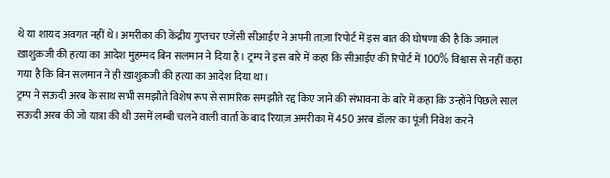थे या शायद अवगत नहीं थे। अमरीका की केंद्रीय गुप्तचर एजेंसी सीआईए ने अपनी ताज़ा रिपोर्ट में इस बात की घोषणा की है कि जमाल ख़ाशुक़जी की हत्या का आदेश मुहम्मद बिन सलमान ने दिया है। ट्रम्प ने इस बारे में कहा कि सीआईए की रिपोर्ट में 100% विश्वास से नहीं कहा गया है कि बिन सलमान ने ही ख़ाशुक़जी की हत्या का आदेश दिया था।
ट्रम्प ने सऊदी अरब के साथ सभी समझौते विशेष रूप से सामरिक समझौते रद्द किए जाने की संभावना के बारे में कहा कि उन्होंने पिछले साल सऊदी अरब की जो यात्रा की थी उसमें लम्बी चलने वाली वार्ता के बाद रियाज़ अमरीका में 450 अरब डॉलर का पूंजी निवेश करने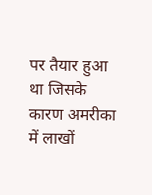पर तैयार हुआ था जिसके कारण अमरीका में लाखों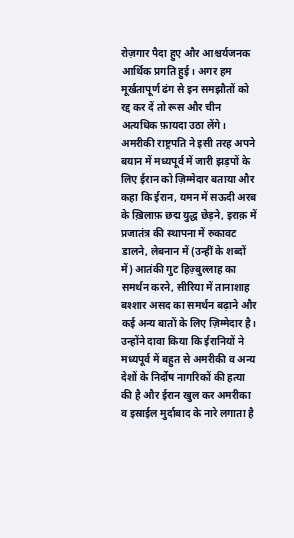रोज़गार पैदा हुए और आश्चर्यजनक आर्थिक प्रगति हुई। अगर हम मूर्खतापूर्ण ढंग से इन समझौतों को रद्द कर दें तो रूस और चीन अत्यधिक फ़ायदा उठा लेंगे।
अमरीकी राष्ट्रपति ने इसी तरह अपने बयान में मध्यपूर्व में जारी झड़पों के लिए ईरान को ज़िम्मेदार बताया और कहा कि ईरान, यमन में सऊदी अरब के ख़िलाफ़ छद्म युद्ध छेड़ने, इराक़ में प्रजातंत्र की स्थापना में रुकावट डालने, लेबनान में (उन्हीं के शब्दों में) आतंकी गुट हिज़्बुल्लाह का समर्थन करने, सीरिया में तानाशाह बश्शार असद का समर्थन बढ़ाने और कई अन्य बातों के लिए ज़िम्मेदार है। उन्होंने दावा किया कि ईरानियों ने मध्यपूर्व में बहुत से अमरीकी व अन्य देशों के निर्दोष नागरिकों की हत्या की है और ईरान खुल कर अमरीका व इस्राईल मुर्दाबाद के नारे लगाता है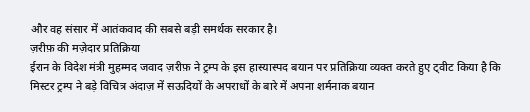और वह संसार में आतंकवाद की सबसे बड़ी समर्थक सरकार है।
ज़रीफ़ की मज़ेदार प्रतिक्रिया
ईरान के विदेश मंत्री मुहम्मद जवाद ज़रीफ़ ने ट्रम्प के इस हास्यास्पद बयान पर प्रतिक्रिया व्यक्त करते हुए ट्वीट किया है कि मिस्टर ट्रम्प ने बड़े विचित्र अंदाज़ में सऊदियों के अपराधों के बारे में अपना शर्मनाक बयान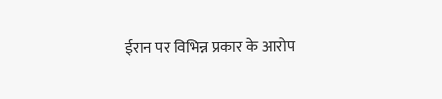ईरान पर विभिन्न प्रकार के आरोप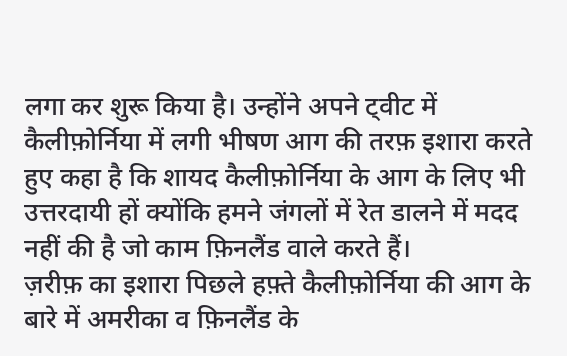लगा कर शुरू किया है। उन्होंने अपने ट्वीट में कैलीफ़ोर्निया में लगी भीषण आग की तरफ़ इशारा करते हुए कहा है कि शायद कैलीफ़ोर्निया के आग के लिए भी उत्तरदायी हों क्योंकि हमने जंगलों में रेत डालने में मदद नहीं की है जो काम फ़िनलैंड वाले करते हैं।
ज़रीफ़ का इशारा पिछले हफ़्ते कैलीफ़ोर्निया की आग के बारे में अमरीका व फ़िनलैंड के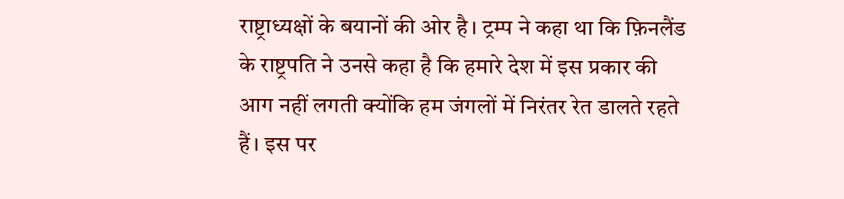राष्ट्राध्यक्षों के बयानों की ओर है। ट्रम्प ने कहा था कि फ़िनलैंड के राष्ट्रपति ने उनसे कहा है कि हमारे देश में इस प्रकार की आग नहीं लगती क्योंकि हम जंगलों में निरंतर रेत डालते रहते हैं। इस पर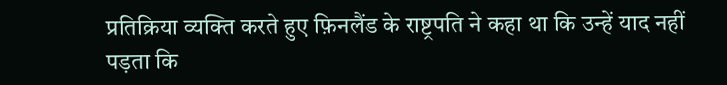प्रतिक्रिया व्यक्ति करते हुए फ़िनलैंड के राष्ट्रपति ने कहा था कि उन्हें याद नहीं पड़ता कि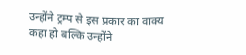उन्होंने ट्रम्प से इस प्रकार का वाक्य कहा हो बल्कि उन्होंने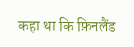कहा था कि फ़िनलैंड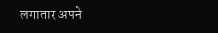लगातार अपने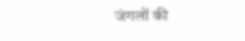जंगलों की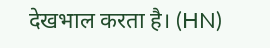देखभाल करता है। (HN)